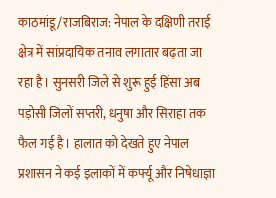काठमांडू/राजबिराज: नेपाल के दक्षिणी तराई क्षेत्र में सांप्रदायिक तनाव लगातार बढ़ता जा रहा है। सुनसरी जिले से शुरू हुई हिंसा अब पड़ोसी जिलों सप्तरी, धनुषा और सिराहा तक फैल गई है। हालात को देखते हुए नेपाल प्रशासन ने कई इलाकों में कर्फ्यू और निषेधाज्ञा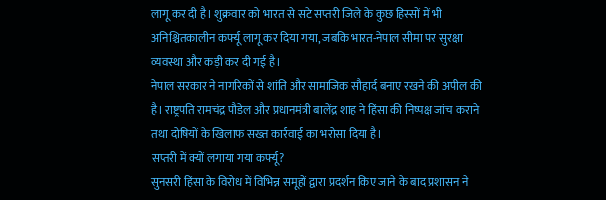लागू कर दी है। शुक्रवार को भारत से सटे सप्तरी जिले के कुछ हिस्सों में भी अनिश्चितकालीन कर्फ्यू लागू कर दिया गया, जबकि भारत-नेपाल सीमा पर सुरक्षा व्यवस्था और कड़ी कर दी गई है।
नेपाल सरकार ने नागरिकों से शांति और सामाजिक सौहार्द बनाए रखने की अपील की है। राष्ट्रपति रामचंद्र पौडेल और प्रधानमंत्री बालेंद्र शाह ने हिंसा की निष्पक्ष जांच कराने तथा दोषियों के खिलाफ सख्त कार्रवाई का भरोसा दिया है।
सप्तरी में क्यों लगाया गया कर्फ्यू?
सुनसरी हिंसा के विरोध में विभिन्न समूहों द्वारा प्रदर्शन किए जाने के बाद प्रशासन ने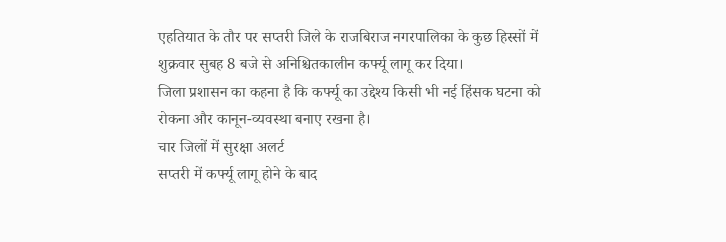एहतियात के तौर पर सप्तरी जिले के राजबिराज नगरपालिका के कुछ हिस्सों में शुक्रवार सुबह 8 बजे से अनिश्चितकालीन कर्फ्यू लागू कर दिया।
जिला प्रशासन का कहना है कि कर्फ्यू का उद्देश्य किसी भी नई हिंसक घटना को रोकना और कानून-व्यवस्था बनाए रखना है।
चार जिलों में सुरक्षा अलर्ट
सप्तरी में कर्फ्यू लागू होने के बाद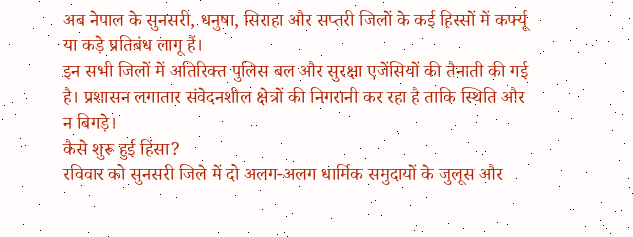अब नेपाल के सुनसरी, धनुषा, सिराहा और सप्तरी जिलों के कई हिस्सों में कर्फ्यू या कड़े प्रतिबंध लागू हैं।
इन सभी जिलों में अतिरिक्त पुलिस बल और सुरक्षा एजेंसियों की तैनाती की गई है। प्रशासन लगातार संवेदनशील क्षेत्रों की निगरानी कर रहा है ताकि स्थिति और न बिगड़े।
कैसे शुरू हुई हिंसा?
रविवार को सुनसरी जिले में दो अलग-अलग धार्मिक समुदायों के जुलूस और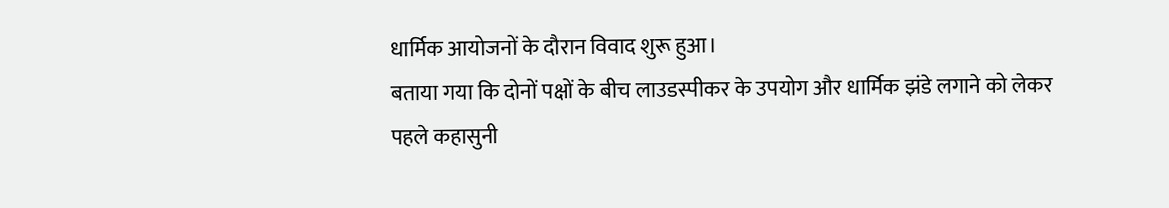धार्मिक आयोजनों के दौरान विवाद शुरू हुआ।
बताया गया कि दोनों पक्षों के बीच लाउडस्पीकर के उपयोग और धार्मिक झंडे लगाने को लेकर पहले कहासुनी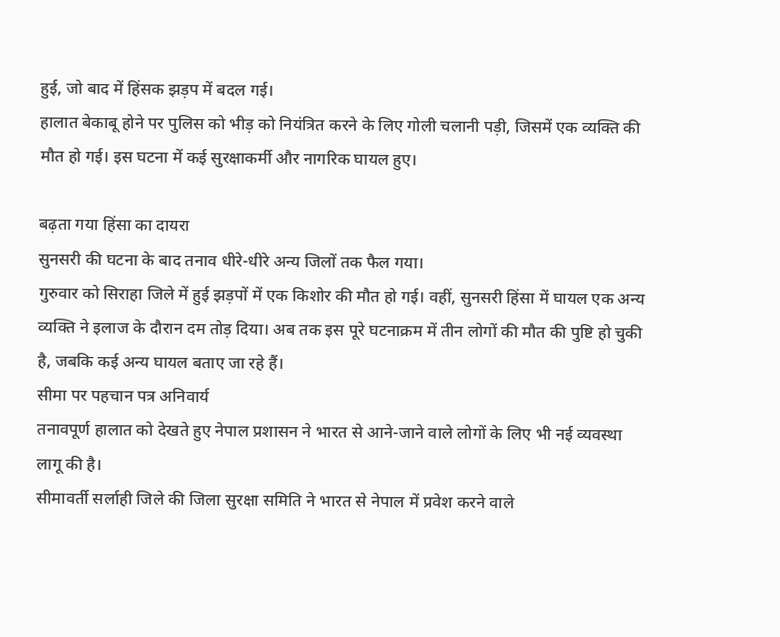हुई, जो बाद में हिंसक झड़प में बदल गई।
हालात बेकाबू होने पर पुलिस को भीड़ को नियंत्रित करने के लिए गोली चलानी पड़ी, जिसमें एक व्यक्ति की मौत हो गई। इस घटना में कई सुरक्षाकर्मी और नागरिक घायल हुए।

बढ़ता गया हिंसा का दायरा
सुनसरी की घटना के बाद तनाव धीरे-धीरे अन्य जिलों तक फैल गया।
गुरुवार को सिराहा जिले में हुई झड़पों में एक किशोर की मौत हो गई। वहीं, सुनसरी हिंसा में घायल एक अन्य व्यक्ति ने इलाज के दौरान दम तोड़ दिया। अब तक इस पूरे घटनाक्रम में तीन लोगों की मौत की पुष्टि हो चुकी है, जबकि कई अन्य घायल बताए जा रहे हैं।
सीमा पर पहचान पत्र अनिवार्य
तनावपूर्ण हालात को देखते हुए नेपाल प्रशासन ने भारत से आने-जाने वाले लोगों के लिए भी नई व्यवस्था लागू की है।
सीमावर्ती सर्लाही जिले की जिला सुरक्षा समिति ने भारत से नेपाल में प्रवेश करने वाले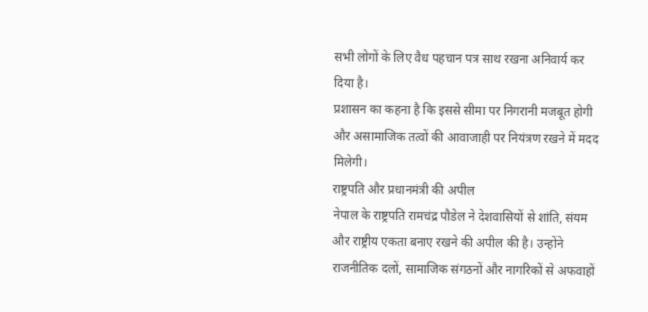सभी लोगों के लिए वैध पहचान पत्र साथ रखना अनिवार्य कर दिया है।
प्रशासन का कहना है कि इससे सीमा पर निगरानी मजबूत होगी और असामाजिक तत्वों की आवाजाही पर नियंत्रण रखने में मदद मिलेगी।
राष्ट्रपति और प्रधानमंत्री की अपील
नेपाल के राष्ट्रपति रामचंद्र पौडेल ने देशवासियों से शांति, संयम और राष्ट्रीय एकता बनाए रखने की अपील की है। उन्होंने राजनीतिक दलों, सामाजिक संगठनों और नागरिकों से अफवाहों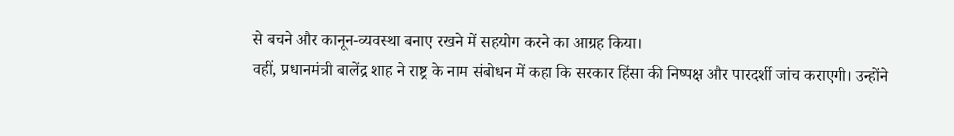से बचने और कानून-व्यवस्था बनाए रखने में सहयोग करने का आग्रह किया।
वहीं, प्रधानमंत्री बालेंद्र शाह ने राष्ट्र के नाम संबोधन में कहा कि सरकार हिंसा की निष्पक्ष और पारदर्शी जांच कराएगी। उन्होंने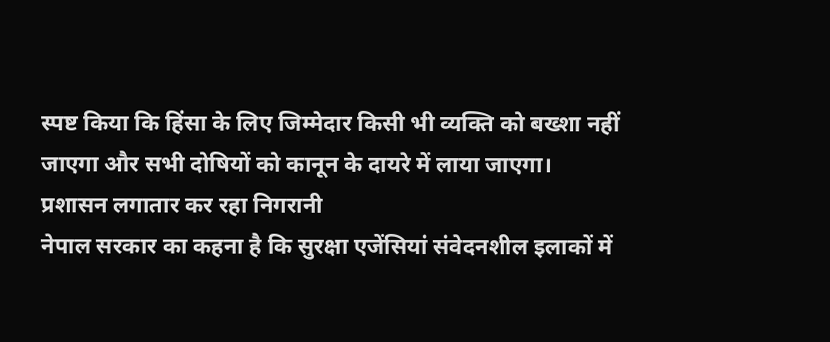स्पष्ट किया कि हिंसा के लिए जिम्मेदार किसी भी व्यक्ति को बख्शा नहीं जाएगा और सभी दोषियों को कानून के दायरे में लाया जाएगा।
प्रशासन लगातार कर रहा निगरानी
नेपाल सरकार का कहना है कि सुरक्षा एजेंसियां संवेदनशील इलाकों में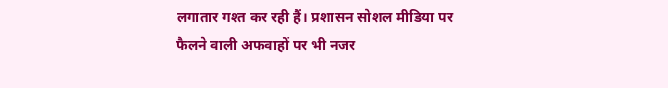लगातार गश्त कर रही हैं। प्रशासन सोशल मीडिया पर फैलने वाली अफवाहों पर भी नजर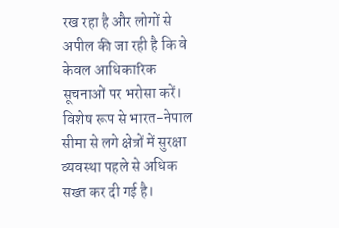रख रहा है और लोगों से अपील की जा रही है कि वे केवल आधिकारिक सूचनाओं पर भरोसा करें।
विशेष रूप से भारत-नेपाल सीमा से लगे क्षेत्रों में सुरक्षा व्यवस्था पहले से अधिक सख्त कर दी गई है।